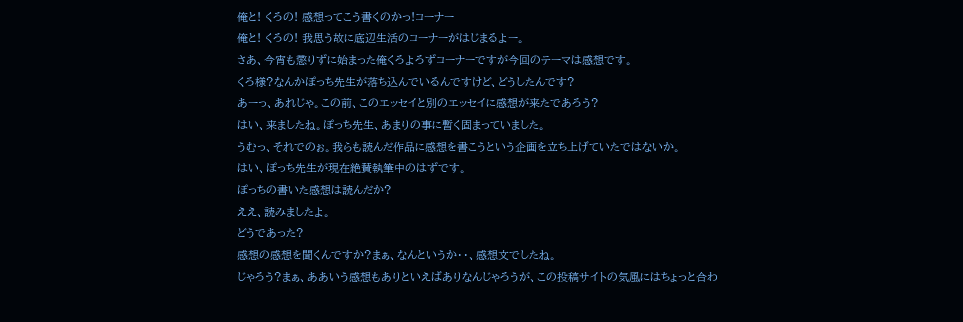俺と! くろの! 感想ってこう書くのかっ!コーナー
俺と! くろの! 我思う故に底辺生活のコーナーがはじまるよー。
さあ、今宵も懲りずに始まった俺くろよろずコーナーですが今回のテーマは感想です。
くろ様?なんかぽっち先生が落ち込んでいるんですけど、どうしたんです?
あーっ、あれじゃ。この前、このエッセイと別のエッセイに感想が来たであろう?
はい、来ましたね。ぽっち先生、あまりの事に暫く固まっていました。
うむっ、それでのぉ。我らも読んだ作品に感想を書こうという企画を立ち上げていたではないか。
はい、ぽっち先生が現在絶賛執筆中のはずです。
ぽっちの書いた感想は読んだか?
ええ、読みましたよ。
どうであった?
感想の感想を聞くんですか?まぁ、なんというか・・、感想文でしたね。
じゃろう?まぁ、ああいう感想もありといえばありなんじゃろうが、この投稿サイトの気風にはちょっと合わ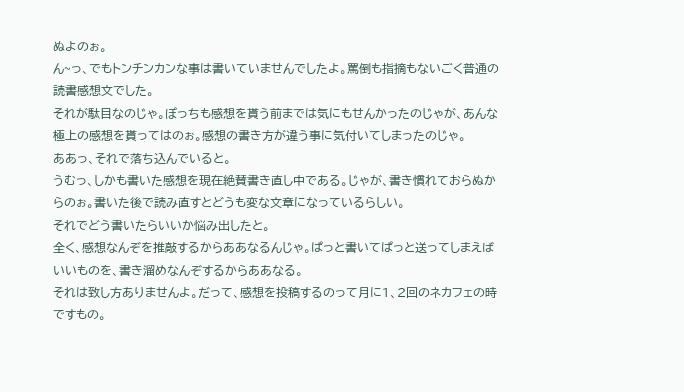ぬよのぉ。
ん~っ、でもトンチンカンな事は書いていませんでしたよ。罵倒も指摘もないごく普通の読書感想文でした。
それが駄目なのじゃ。ぽっちも感想を貰う前までは気にもせんかったのじゃが、あんな極上の感想を貰ってはのぉ。感想の書き方が違う事に気付いてしまったのじゃ。
ああっ、それで落ち込んでいると。
うむっ、しかも書いた感想を現在絶賛書き直し中である。じゃが、書き慣れておらぬからのぉ。書いた後で読み直すとどうも変な文章になっているらしい。
それでどう書いたらいいか悩み出したと。
全く、感想なんぞを推敲するからああなるんじゃ。ぱっと書いてぱっと送ってしまえばいいものを、書き溜めなんぞするからああなる。
それは致し方ありませんよ。だって、感想を投稿するのって月に1、2回のネカフェの時ですもの。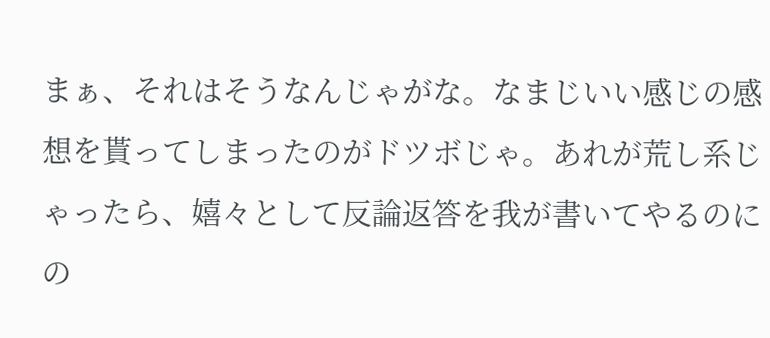まぁ、それはそうなんじゃがな。なまじいい感じの感想を貰ってしまったのがドツボじゃ。あれが荒し系じゃったら、嬉々として反論返答を我が書いてやるのにの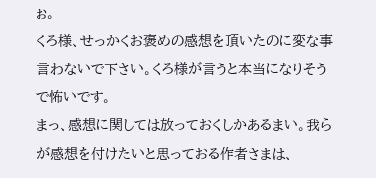ぉ。
くろ様、せっかくお褒めの感想を頂いたのに変な事言わないで下さい。くろ様が言うと本当になりそうで怖いです。
まっ、感想に関しては放っておくしかあるまい。我らが感想を付けたいと思っておる作者さまは、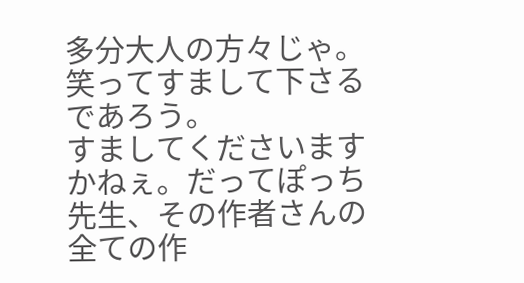多分大人の方々じゃ。笑ってすまして下さるであろう。
すましてくださいますかねぇ。だってぽっち先生、その作者さんの全ての作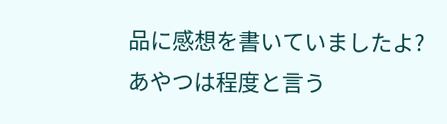品に感想を書いていましたよ?
あやつは程度と言う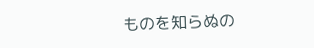ものを知らぬの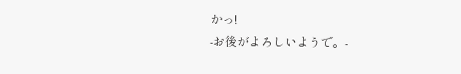かっ!
-お後がよろしいようで。-